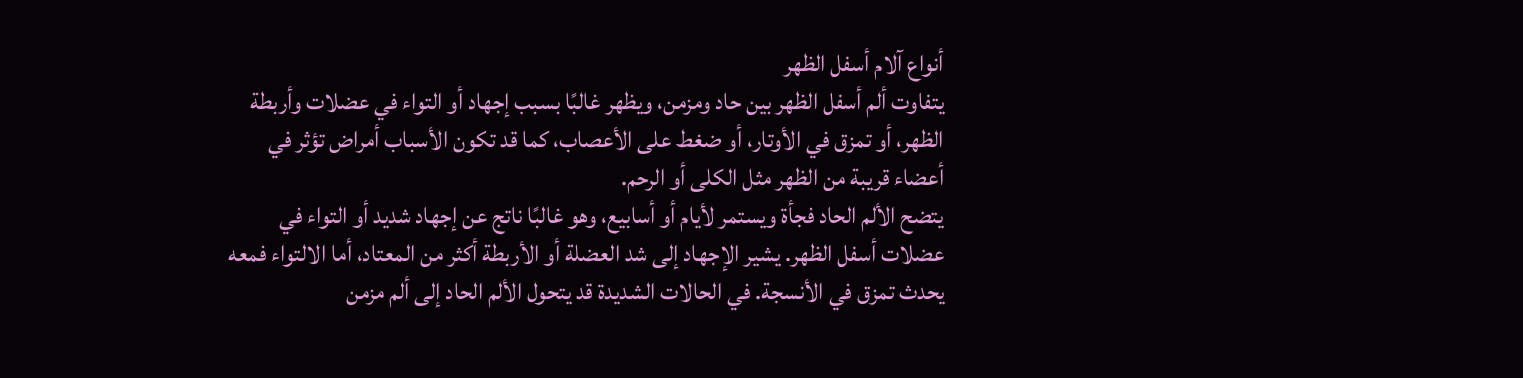أنواع آلام أسفل الظهر
يتفاوت ألم أسفل الظهر بين حاد ومزمن، ويظهر غالبًا بسبب إجهاد أو التواء في عضلات وأربطة الظهر، أو تمزق في الأوتار، أو ضغط على الأعصاب، كما قد تكون الأسباب أمراض تؤثر في أعضاء قريبة من الظهر مثل الكلى أو الرحم.
يتضح الألم الحاد فجأة ويستمر لأيام أو أسابيع، وهو غالبًا ناتج عن إجهاد شديد أو التواء في عضلات أسفل الظهر. يشير الإجهاد إلى شد العضلة أو الأربطة أكثر من المعتاد، أما الالتواء فمعه يحدث تمزق في الأنسجة. في الحالات الشديدة قد يتحول الألم الحاد إلى ألم مزمن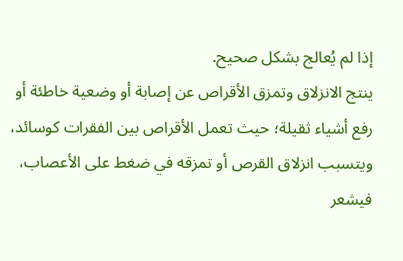إذا لم يُعالج بشكل صحيح.
ينتج الانزلاق وتمزق الأقراص عن إصابة أو وضعية خاطئة أو رفع أشياء ثقيلة؛ حيث تعمل الأقراص بين الفقرات كوسائد، ويتسبب انزلاق القرص أو تمزقه في ضغط على الأعصاب، فيشعر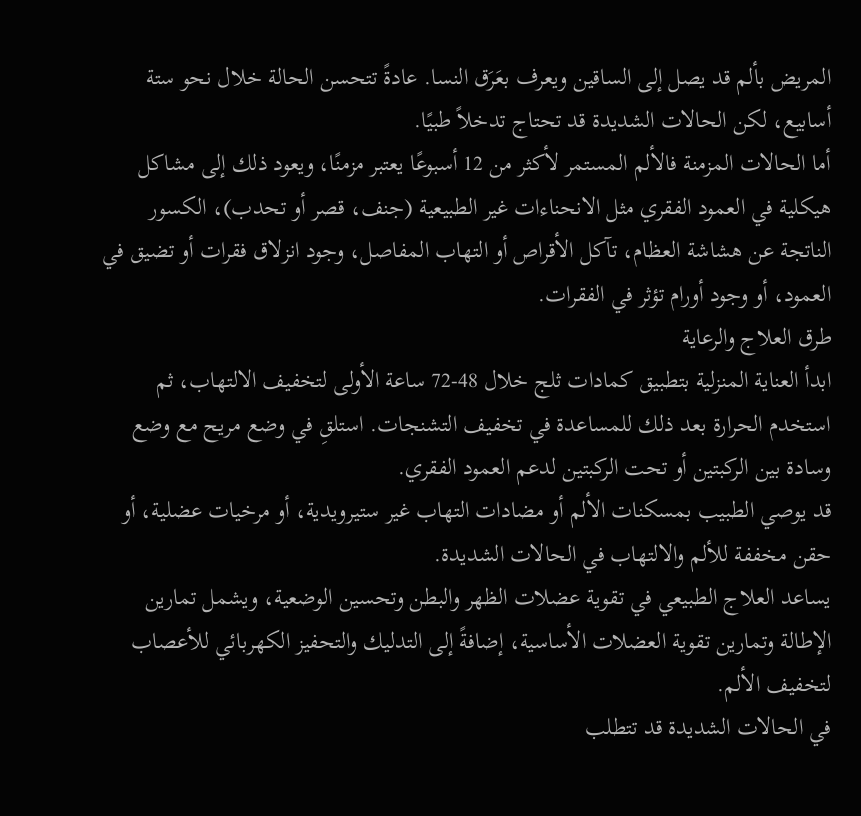المريض بألم قد يصل إلى الساقين ويعرف بعَرَق النسا. عادةً تتحسن الحالة خلال نحو ستة أسابيع، لكن الحالات الشديدة قد تحتاج تدخلاً طبيًا.
أما الحالات المزمنة فالألم المستمر لأكثر من 12 أسبوعًا يعتبر مزمنًا، ويعود ذلك إلى مشاكل هيكلية في العمود الفقري مثل الانحناءات غير الطبيعية (جنف، قصر أو تحدب)، الكسور الناتجة عن هشاشة العظام، تآكل الأقراص أو التهاب المفاصل، وجود انزلاق فقرات أو تضيق في العمود، أو وجود أورام تؤثر في الفقرات.
طرق العلاج والرعاية
ابدأ العناية المنزلية بتطبيق كمادات ثلج خلال 48-72 ساعة الأولى لتخفيف الالتهاب، ثم استخدم الحرارة بعد ذلك للمساعدة في تخفيف التشنجات. استلقِ في وضع مريح مع وضع وسادة بين الركبتين أو تحت الركبتين لدعم العمود الفقري.
قد يوصي الطبيب بمسكنات الألم أو مضادات التهاب غير ستيرويدية، أو مرخيات عضلية، أو حقن مخففة للألم والالتهاب في الحالات الشديدة.
يساعد العلاج الطبيعي في تقوية عضلات الظهر والبطن وتحسين الوضعية، ويشمل تمارين الإطالة وتمارين تقوية العضلات الأساسية، إضافةً إلى التدليك والتحفيز الكهربائي للأعصاب لتخفيف الألم.
في الحالات الشديدة قد تتطلب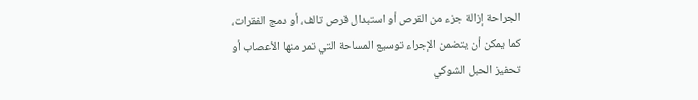الجراحة إزالة جزء من القرص أو استبدال قرص تالف، أو دمج الفقرات، كما يمكن أن يتضمن الإجراء توسيع المساحة التي تمر منها الأعصاب أو تحفيز الحبل الشوكي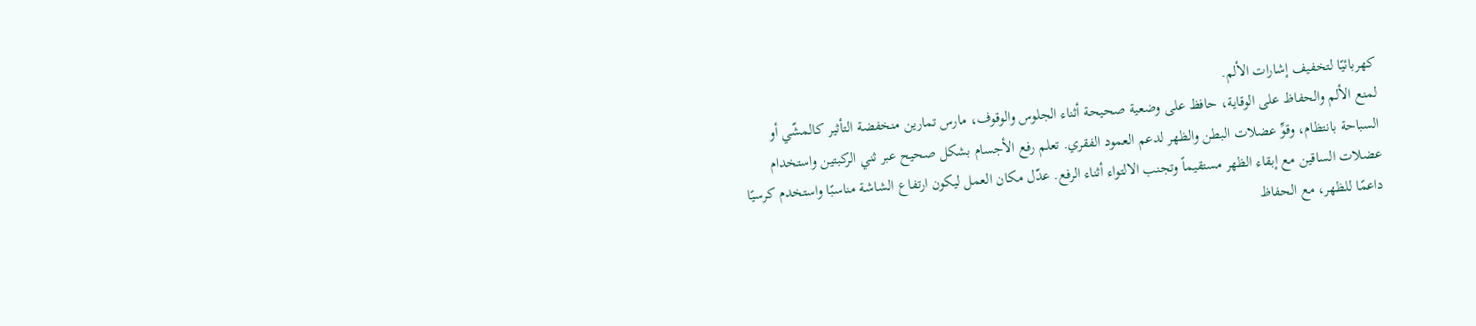كهربائيًا لتخفيف إشارات الألم.
لمنع الألم والحفاظ على الوقاية، حافظ على وضعية صحيحة أثناء الجلوس والوقوف، مارس تمارين منخفضة التأثير كالمشّي أو السباحة بانتظام، وقوِّ عضلات البطن والظهر لدعم العمود الفقري. تعلم رفع الأجسام بشكل صحيح عبر ثني الركبتين واستخدام عضلات الساقين مع إبقاء الظهر مستقيماً وتجنب الالتواء أثناء الرفع. عدّل مكان العمل ليكون ارتفاع الشاشة مناسبًا واستخدم كرسيًا داعمًا للظهر، مع الحفاظ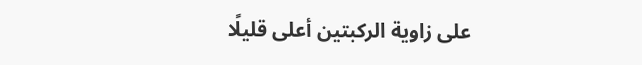على زاوية الركبتين أعلى قليلًا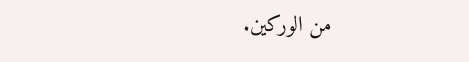من الوركين.